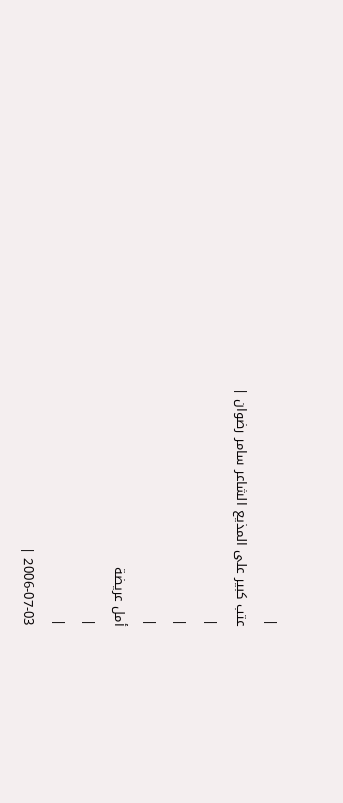|
عتب كبير على المذيع الشاعر سامر رضوان |
|
|
|
أمل عريضة
|
|
2006-07-03 |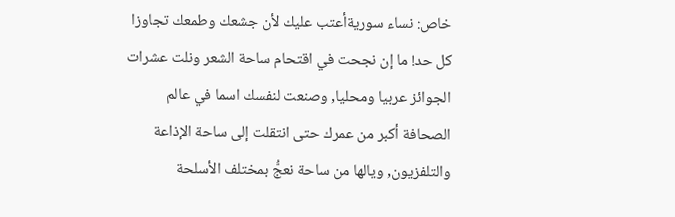خاص: نساء سوريةأعتب عليك لأن جشعك وطمعك تجاوزا كل حد! ما إن نجحت في اقتحام ساحة الشعر ونلت عشرات الجوائز عربيا ومحليا, وصنعت لنفسك اسما في عالم الصحافة أكبر من عمرك حتى انتقلت إلى ساحة الإذاعة والتلفزيون, ويالها من ساحة نعجُّ بمختلف الأسلحة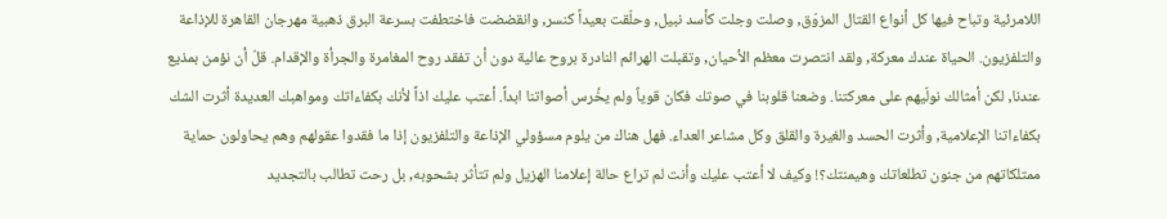اللامرئية وتباح فيها كل أنواع القتال المزوّق, وصلت وجلت كأسد نبيل, وحلّقت بعيداً كنسر, وانقضضت فاختطفت بسرعة البرق ذهبية مهرجان القاهرة للإذاعة والتلفزيون. الحياة عندك معركة, ولقد انتصرت معظم الأحيان, وتقبلت الهرائم النادرة بروح عالية دون أن تفقد روح المغامرة والجرأة والإقدام. قلّ أن نؤمن بمذيع عندنا, لكن أمثالك نولّيهم على معركتنا. وضعنا قلوبنا في صوتك فكان قوياً ولم يخُرس أصواتنا ابداً. أعتب عليك اذاً لأنك بكفاءاتك ومواهبك العديدة أثرت الشك بكفاءاتنا الإعلامية, وأثرت الحسد والغيرة والقلق وكل مشاعر العداء. فهل هناك من يلوم مسؤولي الإذاعة والتلفزيون إذا ما فقدوا عقولهم وهم يحاولون حماية ممتلكاتهم من جنون تطلعاتك وهيمنتك؟! وكيف لا أعتب عليك وأنت لم تراع حالة إعلامنا الهزيل ولم تتأثر بشحوبه, بل رحت تطالب بالتجديد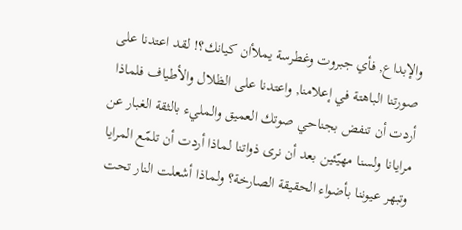والإبداع, فأي جبروت وغطرسة يملأان كيانك؟! لقد اعتدنا على صورتنا الباهتة في إعلامنا, واعتدنا على الظلال والأطياف فلماذا أردت أن تنفض بجناحي صوتك العميق والمليء بالثقة الغبار عن مرايانا ولسنا مهيّئين بعد أن نرى ذواتنا لماذا أردت أن تلمّع المرايا وتبهر عيوننا بأضواء الحقيقة الصارخة؟ ولماذا أشعلت النار تحت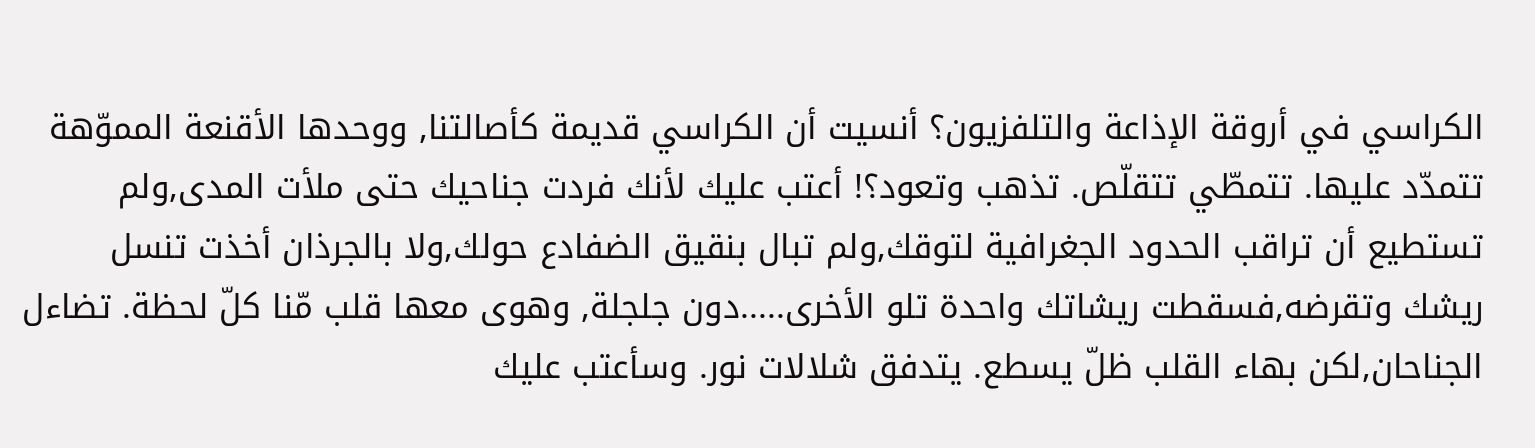الكراسي في أروقة الإذاعة والتلفزيون؟ أنسيت أن الكراسي قديمة كأصالتنا, ووحدها الأقنعة المموّهة تتمدّد عليها. تتمطّي تتقلّص. تذهب وتعود؟! أعتب عليك لأنك فردت جناحيك حتى ملأت المدى,ولم تستطيع أن تراقب الحدود الجغرافية لتوقك,ولم تبال بنقيق الضفادع حولك,ولا بالجرذان أخذت تنسل ريشك وتقرضه,فسقطت ريشاتك واحدة تلو الأخرى.....دون جلجلة, وهوى معها قلب مّنا كلّ لحظة. تضاءل الجناحان,لكن بهاء القلب ظلّ يسطع. يتدفق شلالات نور. وسأعتب عليك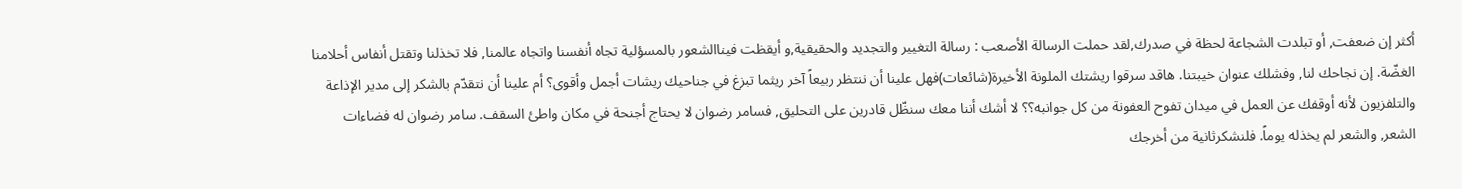أكثر إن ضعفت, أو تبلدت الشجاعة لحظة في صدرك,لقد حملت الرسالة الأصعب : رسالة التغيير والتجديد والحقيقية,و أيقظت فيناالشعور بالمسؤلية تجاه أنفسنا واتجاه عالمنا, فلا تخذلنا وتقتل أنفاس أحلامنا الغضّة. إن نجاحك لنا, وفشلك عنوان خيبتنا. هاقد سرقوا ريشتك الملونة الأخيرة(شائعات)فهل علينا أن ننتظر ربيعاً آخر ريثما تبزغ في جناحيك ريشات أجمل وأقوى؟ أم علينا أن نتقدّم بالشكر إلى مدير الإذاعة والتلفزيون لأنه أوقفك عن العمل في ميدان تفوح العفونة من كل جوانبه؟؟ لا أشك أننا معك سنظّل قادرين على التحليق, فسامر رضوان لا يحتاج أجنحة في مكان واطئ السقف. سامر رضوان له فضاءات الشعر, والشعر لم يخذله يوماً. فلنشكرثانية من أخرجك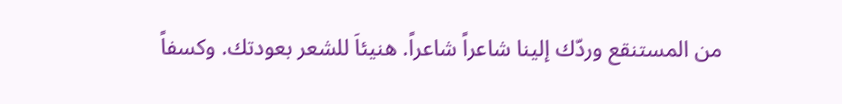من المستنقع وردّك إلينا شاعراً شاعراً. هنيئاَ للشعر بعودتك. وكسفاً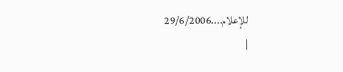للإعلام....29/6/2006
|